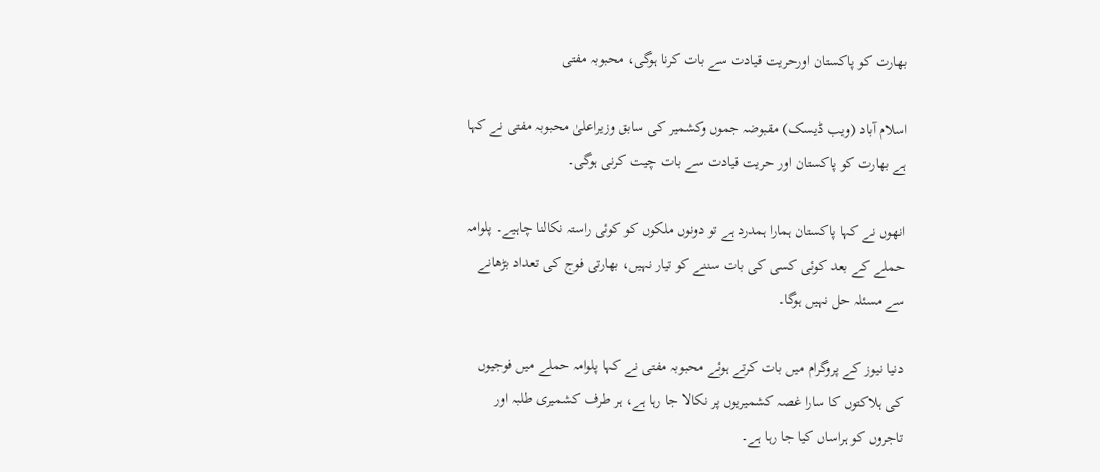بھارت کو پاکستان اورحریت قیادت سے بات کرنا ہوگی، محبوبہ مفتی

اسلام آباد (ویب ڈیسک) مقبوضہ جموں وکشمیر کی سابق وزیراعلیٰ محبوبہ مفتی نے کہا ہے بھارت کو پاکستان اور حریت قیادت سے بات چیت کرنی ہوگی۔

انھوں نے کہا پاکستان ہمارا ہمدرد ہے تو دونوں ملکوں کو کوئی راستہ نکالنا چاہیے۔ پلوامہ حملے کے بعد کوئی کسی کی بات سننے کو تیار نہیں، بھارتی فوج کی تعداد بڑھانے سے مسئلہ حل نہیں ہوگا۔

دنیا نیوز کے پروگرام میں بات کرتے ہوئے محبوبہ مفتی نے کہا پلوامہ حملے میں فوجیوں کی ہلاکتوں کا سارا غصہ کشمیریوں پر نکالا جا رہا ہے، ہر طرف کشمیری طلبہ اور تاجروں کو ہراساں کیا جا رہا ہے۔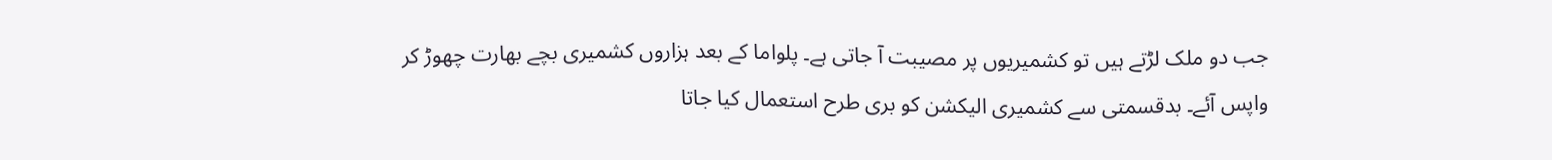جب دو ملک لڑتے ہیں تو کشمیریوں پر مصیبت آ جاتی ہے۔ پلواما کے بعد ہزاروں کشمیری بچے بھارت چھوڑ کر واپس آئے۔ بدقسمتی سے کشمیری الیکشن کو بری طرح استعمال کیا جاتا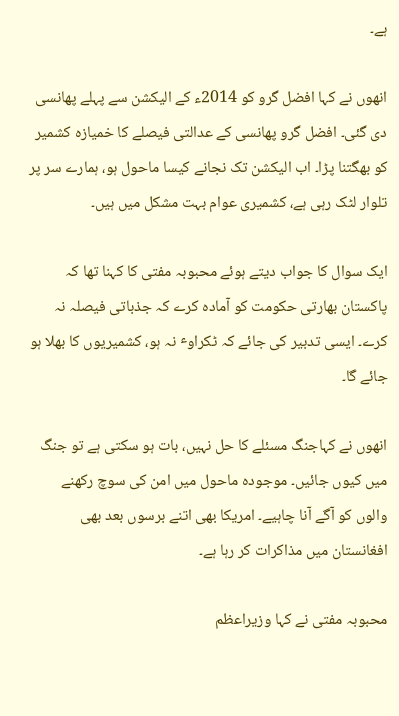ہے۔

انھوں نے کہا افضل گرو کو 2014ء کے الیکشن سے پہلے پھانسی دی گئی۔ افضل گرو پھانسی کے عدالتی فیصلے کا خمیازہ کشمیر کو بھگتنا پڑا۔ اب الیکشن تک نجانے کیسا ماحول ہو، ہمارے سر پر تلوار لٹک رہی ہے، کشمیری عوام بہت مشکل میں ہیں۔

ایک سوال کا جواب دیتے ہوئے محبوبہ مفتی کا کہنا تھا کہ پاکستان بھارتی حکومت کو آمادہ کرے کہ جذباتی فیصلہ نہ کرے۔ ایسی تدبیر کی جائے کہ ٹکراوٴ نہ ہو، کشمیریوں کا بھلا ہو جائے گا۔

انھوں نے کہاجنگ مسئلے کا حل نہیں، بات ہو سکتی ہے تو جنگ میں کیوں جائیں۔ موجودہ ماحول میں امن کی سوچ رکھنے والوں کو آگے آنا چاہیے۔ امریکا بھی اتنے برسوں بعد بھی افغانستان میں مذاکرات کر رہا ہے۔

محبوبہ مفتی نے کہا وزیراعظم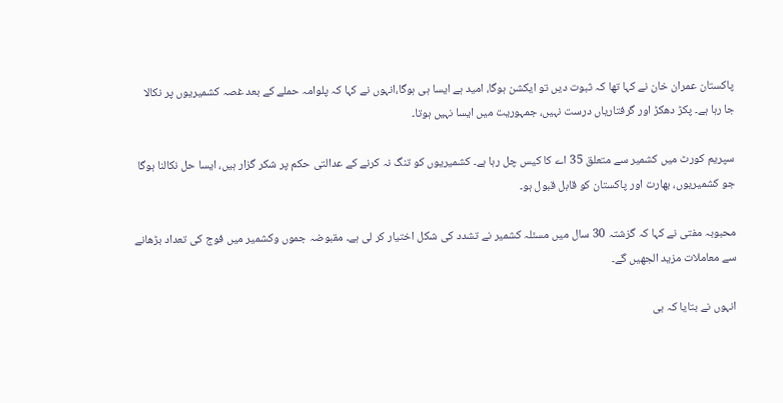پاکستان عمران خان نے کہا تھا کہ ثبوت دیں تو ایکشن ہوگا، امید ہے ایسا ہی ہوگا،انہوں نے کہا کہ پلوامہ حملے کے بعد غصہ کشمیریوں پر نکالا جا رہا ہے۔ پکڑ دھکڑ اور گرفتاریاں درست نہیں، جمہوریت میں ایسا نہیں ہوتا۔

سپریم کورٹ میں کشمیر سے متعلق 35 اے کا کیس چل رہا ہے۔ کشمیریوں کو تنگ نہ کرنے کے عدالتی حکم پر شکر گزار ہیں، ایسا حل نکالنا ہوگا جو کشمیریوں، بھارت اور پاکستان کو قابل قبول ہو۔

محبوبہ مفتی نے کہا کہ گزشتہ 30 سال میں مسئلہ کشمیر نے تشدد کی شکل اختیار کر لی ہے۔ مقبوضہ جموں وکشمیر میں فوج کی تعداد بڑھانے سے معاملات مزید الجھیں گے۔

انہوں نے بتایا کہ بی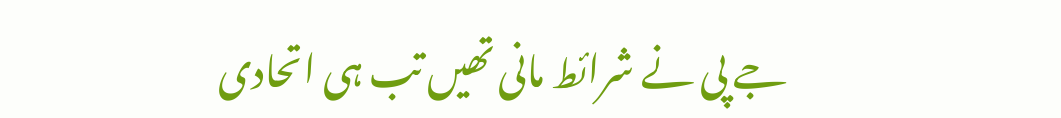جے پی نے شرائط مانی تھیں تب ہی اتحادی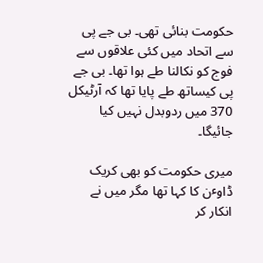حکومت بنائی تھی۔ بی جے پی سے اتحاد میں کئی علاقوں سے فوج کو نکالنا طے ہوا تھا۔ بی جے پی کیساتھ طے پایا تھا کہ آرٹیکل 370 میں ردوبدل نہیں کیا جائیگا۔

میری حکومت کو بھی کریک ڈاوٴن کا کہا تھا مگر میں نے انکار کر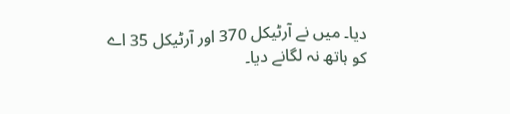دیا۔ میں نے آرٹیکل 370 اور آرٹیکل 35 اے کو ہاتھ نہ لگانے دیا۔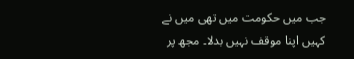جب میں حکومت میں تھی میں نے کہیں اپنا موقف نہیں بدلا۔ مجھ پر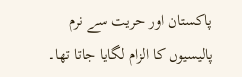پاکستان اور حریت سے نرم پالیسیوں کا الزام لگایا جاتا تھا۔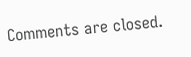Comments are closed.